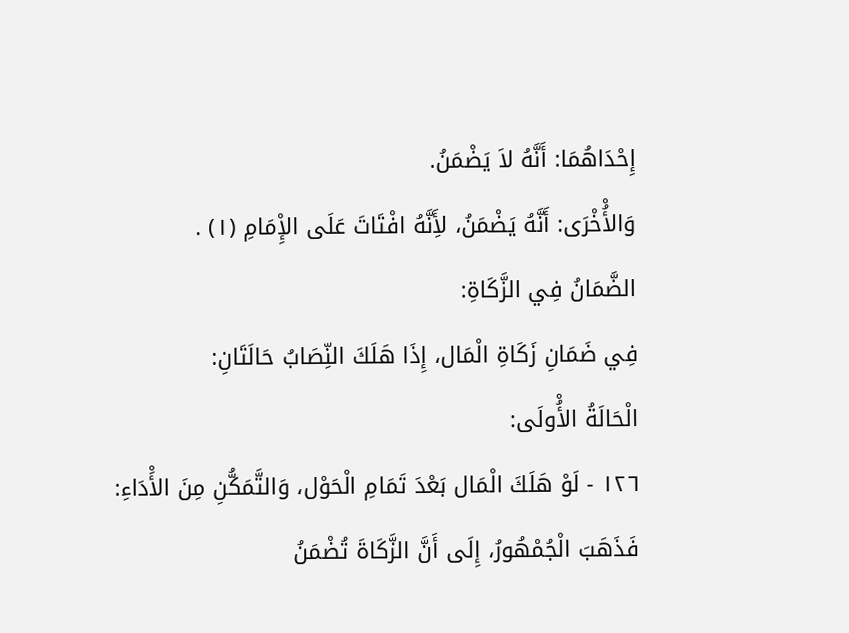إِحْدَاهُمَا: أَنَّهُ لاَ يَضْمَنُ.
وَالأُْخْرَى: أَنَّهُ يَضْمَنُ، لأَِنَّهُ افْتَاتَ عَلَى الإِْمَامِ (١) .
الضَّمَانُ فِي الزَّكَاةِ:
فِي ضَمَانِ زَكَاةِ الْمَال، إِذَا هَلَكَ النِّصَابُ حَالَتَانِ:
الْحَالَةُ الأُْولَى:
١٢٦ - لَوْ هَلَكَ الْمَال بَعْدَ تَمَامِ الْحَوْل، وَالتَّمَكُّنِ مِنَ الأَْدَاءِ: فَذَهَبَ الْجُمْهُورُ، إِلَى أَنَّ الزَّكَاةَ تُضْمَنُ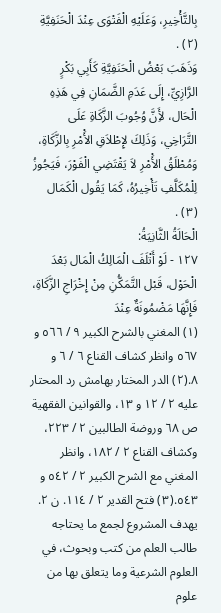بِالتَّأْخِيرِ، وَعَلَيْهِ الْفَتْوَى عِنْدَ الْحَنَفِيَّةِ (٢) .
وَذَهَبَ بَعْضُ الْحَنَفِيَّةِ كَأَبِي بَكْرٍ الرَّازِيِّ، إِلَى عَدَمِ الضَّمَانِ فِي هَذِهِ الْحَال، لأَِنَّ وُجُوبَ الزَّكَاةِ عَلَى التَّرَاخِي، وَذَلِكَ لإِطْلاَقِ الأَْمْرِ بِالزَّكَاةِ، وَمُطْلَقُ الأَْمْرِ لاَ يَقْتَضِي الْفَوْرَ، فَيَجُوزُ لِلْمُكَلَّفِ تَأْخِيرُهُ، كَمَا يَقُول الْكَمَال (٣) .
الْحَالَةُ الثَّانِيَةُ:
١٢٧ - لَوْ أَتْلَفَ الْمَالِكُ الْمَال بَعْدَ الْحَوْل، قَبْل التَّمَكُّنِ مِنْ إِخْرَاجِ الزَّكَاةِ، فَإِنَّهَا مَضْمُونَةٌ عِنْدَ
(١) المغني بالشرح الكبير ٩ / ٥٦٦ و ٥٦٧ وانظر كشاف القناع ٦ / ٦ و ٨.(٢) الدر المختار بهامش رد المحتار عليه ٢ / ١٢ و ١٣، والقوانين الفقهية ص ٦٨ وروضة الطالبين ٢ / ٢٢٣، وكشاف القناع ٢ / ١٨٢، وانظر المغني مع الشرح الكبير ٢ / ٥٤٢ و ٥٤٣.(٣) فتح القدير ٢ / ١١٤. ن ٢.
يهدف المشروع لجمع ما يحتاجه طالب العلم من كتب وبحوث، في العلوم الشرعية وما يتعلق بها من علوم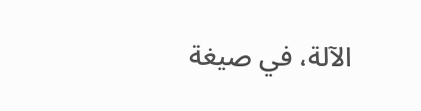الآلة، في صيغة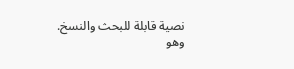نصية قابلة للبحث والنسخ.
وهو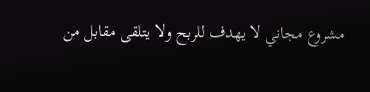مشروع مجاني لا يهدف للربح ولا يتلقى مقابل من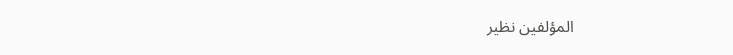المؤلفين نظير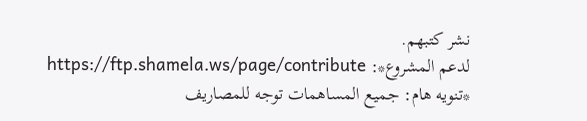نشر كتبهم.
لدعم المشروع*: https://ftp.shamela.ws/page/contribute
*تنويه هام: جميع المساهمات توجه للمصاريف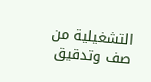التشغيلية من صف وتدقيق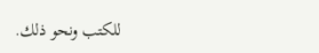للكتب ونحو ذلك.